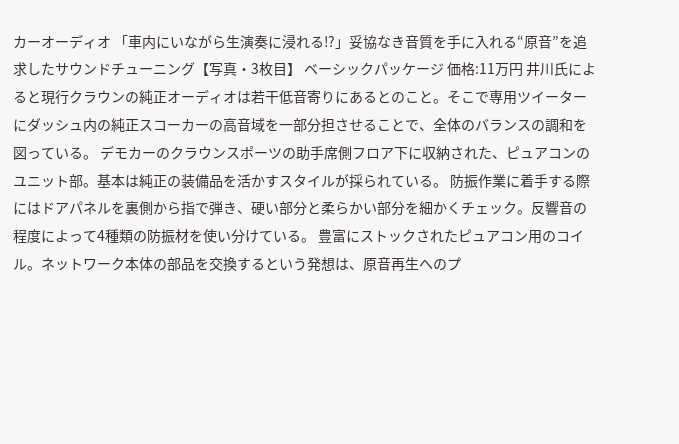カーオーディオ 「車内にいながら生演奏に浸れる⁉」妥協なき音質を手に入れる“原音”を追求したサウンドチューニング【写真・3枚目】 ベーシックパッケージ 価格:11万円 井川氏によると現行クラウンの純正オーディオは若干低音寄りにあるとのこと。そこで専用ツイーターにダッシュ内の純正スコーカーの高音域を一部分担させることで、全体のバランスの調和を図っている。 デモカーのクラウンスポーツの助手席側フロア下に収納された、ピュアコンのユニット部。基本は純正の装備品を活かすスタイルが採られている。 防振作業に着手する際にはドアパネルを裏側から指で弾き、硬い部分と柔らかい部分を細かくチェック。反響音の程度によって4種類の防振材を使い分けている。 豊富にストックされたピュアコン用のコイル。ネットワーク本体の部品を交換するという発想は、原音再生へのプ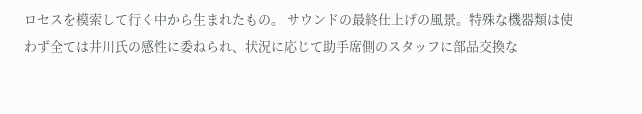ロセスを模索して行く中から生まれたもの。 サウンドの最終仕上げの風景。特殊な機器類は使わず全ては井川氏の感性に委ねられ、状況に応じて助手席側のスタッフに部品交換な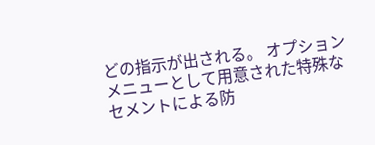どの指示が出される。 オプションメニューとして用意された特殊なセメントによる防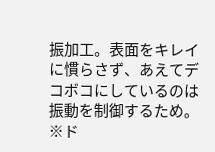振加工。表面をキレイに慣らさず、あえてデコボコにしているのは振動を制御するため。 ※ド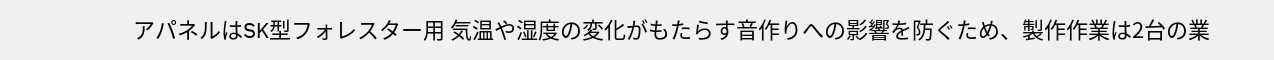アパネルはSK型フォレスター用 気温や湿度の変化がもたらす音作りへの影響を防ぐため、製作作業は2台の業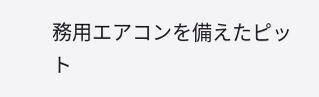務用エアコンを備えたピット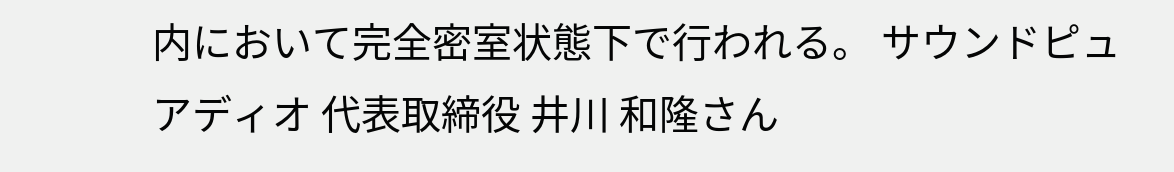内において完全密室状態下で行われる。 サウンドピュアディオ 代表取締役 井川 和隆さん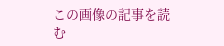この画像の記事を読む